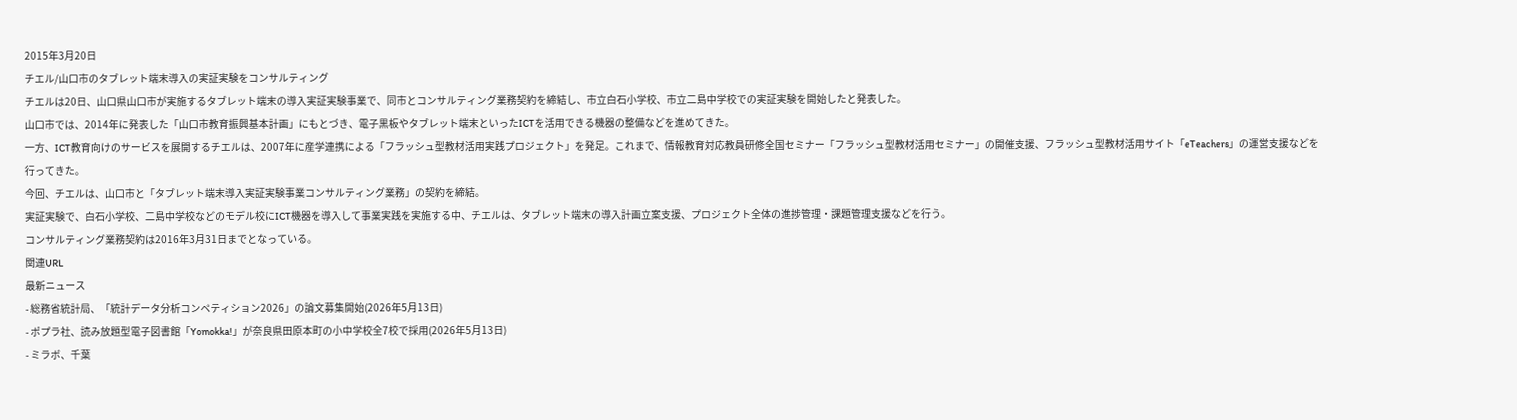2015年3月20日
チエル/山口市のタブレット端末導入の実証実験をコンサルティング
チエルは20日、山口県山口市が実施するタブレット端末の導入実証実験事業で、同市とコンサルティング業務契約を締結し、市立白石小学校、市立二島中学校での実証実験を開始したと発表した。
山口市では、2014年に発表した「山口市教育振興基本計画」にもとづき、電子黒板やタブレット端末といったICTを活用できる機器の整備などを進めてきた。
一方、ICT教育向けのサービスを展開するチエルは、2007年に産学連携による「フラッシュ型教材活用実践プロジェクト」を発足。これまで、情報教育対応教員研修全国セミナー「フラッシュ型教材活用セミナー」の開催支援、フラッシュ型教材活用サイト「eTeachers」の運営支援などを行ってきた。
今回、チエルは、山口市と「タブレット端末導入実証実験事業コンサルティング業務」の契約を締結。
実証実験で、白石小学校、二島中学校などのモデル校にICT機器を導入して事業実践を実施する中、チエルは、タブレット端末の導入計画立案支援、プロジェクト全体の進捗管理・課題管理支援などを行う。
コンサルティング業務契約は2016年3月31日までとなっている。
関連URL
最新ニュース
- 総務省統計局、「統計データ分析コンペティション2026」の論文募集開始(2026年5月13日)
- ポプラ社、読み放題型電子図書館「Yomokka!」が奈良県田原本町の小中学校全7校で採用(2026年5月13日)
- ミラボ、千葉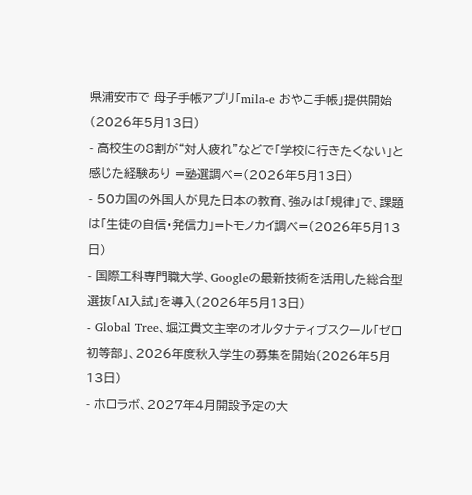県浦安市で 母子手帳アプリ「mila-e おやこ手帳」提供開始(2026年5月13日)
- 高校生の8割が“対人疲れ”などで「学校に行きたくない」と感じた経験あり =塾選調べ=(2026年5月13日)
- 50カ国の外国人が見た日本の教育、強みは「規律」で、課題は「生徒の自信・発信力」=トモノカイ調べ=(2026年5月13日)
- 国際工科専門職大学、Googleの最新技術を活用した総合型選抜「AI入試」を導入(2026年5月13日)
- Global Tree、堀江貴文主宰のオルタナティブスクール「ゼロ初等部」、2026年度秋入学生の募集を開始(2026年5月13日)
- ホロラボ、2027年4月開設予定の大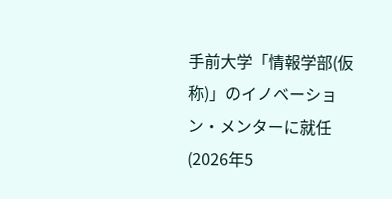手前大学「情報学部(仮称)」のイノベーション・メンターに就任(2026年5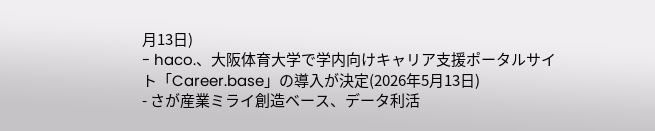月13日)
- haco.、大阪体育大学で学内向けキャリア支援ポータルサイト「Career.base」の導入が決定(2026年5月13日)
- さが産業ミライ創造ベース、データ利活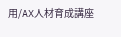用/AX人材育成講座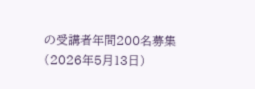の受講者年間200名募集(2026年5月13日)